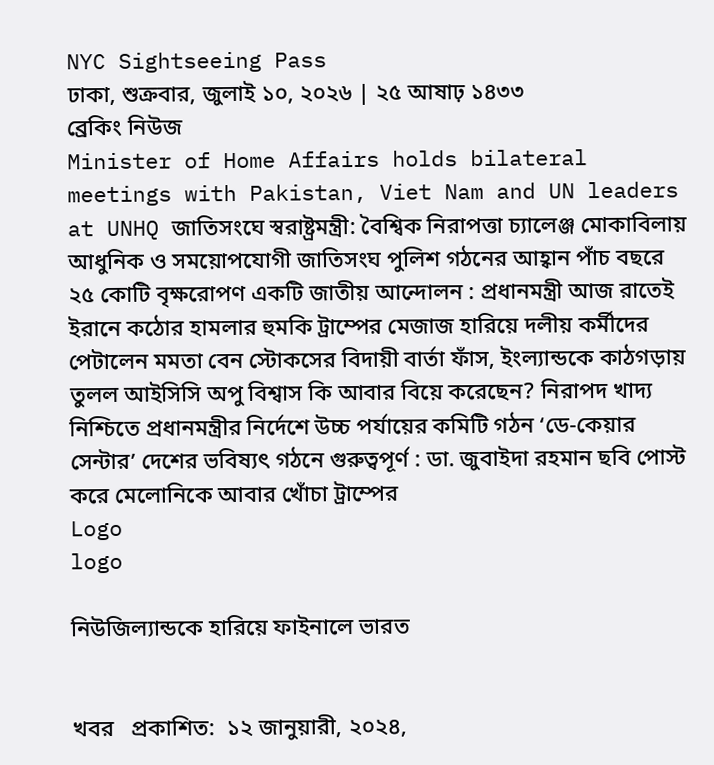NYC Sightseeing Pass
ঢাকা, শুক্রবার, জুলাই ১০, ২০২৬ | ২৫ আষাঢ় ১৪৩৩
ব্রেকিং নিউজ
Minister of Home Affairs holds bilateral meetings with Pakistan, Viet Nam and UN leaders at UNHQ জাতিসংঘে স্বরাষ্ট্রমন্ত্রী: বৈশ্বিক নিরাপত্তা চ্যালেঞ্জ মোকাবিলায় আধুনিক ও সময়োপযোগী জাতিসংঘ পুলিশ গঠনের আহ্বান পাঁচ বছরে ২৫ কোটি বৃক্ষরোপণ একটি জাতীয় আন্দোলন : প্রধানমন্ত্রী আজ রাতেই ইরানে কঠোর হামলার হুমকি ট্রাম্পের মেজাজ হারিয়ে দলীয় কর্মীদের পেটালেন মমতা বেন স্টোকসের বিদায়ী বার্তা ফাঁস, ইংল্যান্ডকে কাঠগড়ায় তুলল আইসিসি অপু বিশ্বাস কি আবার বিয়ে করেছেন? নিরাপদ খাদ্য নিশ্চিতে প্রধানমন্ত্রীর নির্দেশে উচ্চ পর্যায়ের কমিটি গঠন ‘ডে-কেয়ার সেন্টার’ দেশের ভবিষ্যৎ গঠনে গুরুত্বপূর্ণ : ডা. জুবাইদা রহমান ছবি পোস্ট করে মেলোনিকে আবার খোঁচা ট্রাম্পের
Logo
logo

নিউজিল্যান্ডকে হারিয়ে ফাইনালে ভারত


খবর   প্রকাশিত:  ১২ জানুয়ারী, ২০২৪,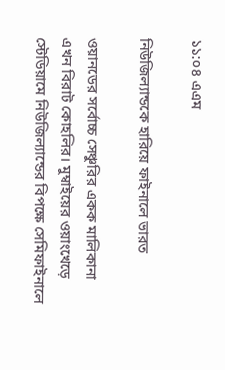১১:০৪ এএম

নিউজিল্যান্ডকে হারিয়ে ফাইনালে ভারত

ওয়ানডের সর্বোচ্চ সেঞ্চুরির একক মালিকানা এখন বিরাট কোহলির। মুম্বাইয়ের ওয়াংখেড়ে স্টেডিয়ামে নিউজিল্যান্ডের বিপক্ষে সেমিফাইনালে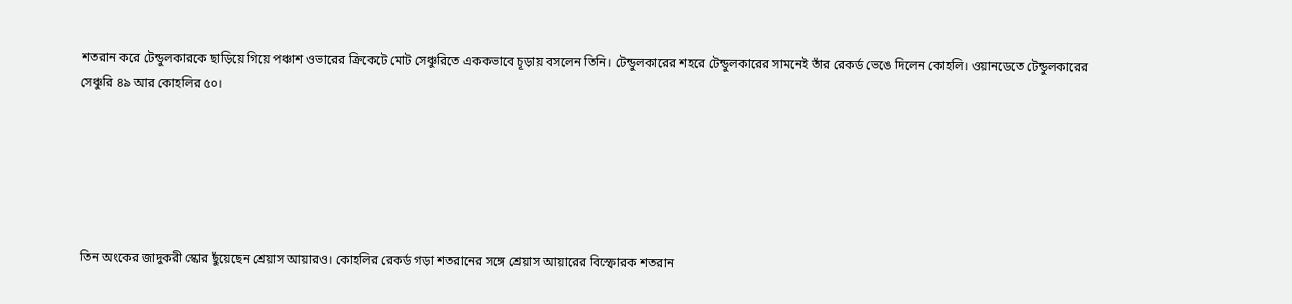শতরান করে টেন্ডুলকারকে ছাড়িয়ে গিয়ে পঞ্চাশ ওভারের ক্রিকেটে মোট সেঞ্চুরিতে এককভাবে চূড়ায় বসলেন তিনি। টেন্ডুলকারের শহরে টেন্ডুলকারের সামনেই তাঁর রেকর্ড ভেঙে দিলেন কোহলি। ওয়ানডেতে টেন্ডুলকারের সেঞ্চুরি ৪৯ আর কোহলির ৫০।






তিন অংকের জাদুকরী স্কোর ছুঁয়েছেন শ্রেয়াস আয়ারও। কোহলির রেকর্ড গড়া শতরানের সঙ্গে শ্রেয়াস আয়ারের বিস্ফোরক শতরান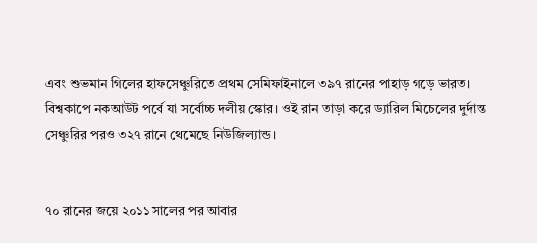এবং শুভমান গিলের হাফসেঞ্চুরিতে প্রথম সেমিফাইনালে ৩৯৭ রানের পাহাড় গড়ে ভারত। বিশ্বকাপে নকআউট পর্বে যা সর্বোচ্চ দলীয় স্কোর। ওই রান তাড়া করে ড্যারিল মিচেলের দুর্দান্ত সেঞ্চুরির পরও ৩২৭ রানে থেমেছে নিউজিল্যান্ড।


৭০ রানের জয়ে ২০১১ সালের পর আবার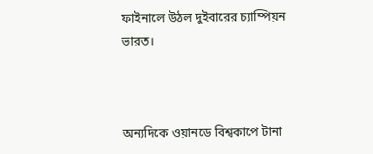ফাইনালে উঠল দুইবারের চ্যাম্পিয়ন ভারত।



অন্যদিকে ওয়ানডে বিশ্বকাপে টানা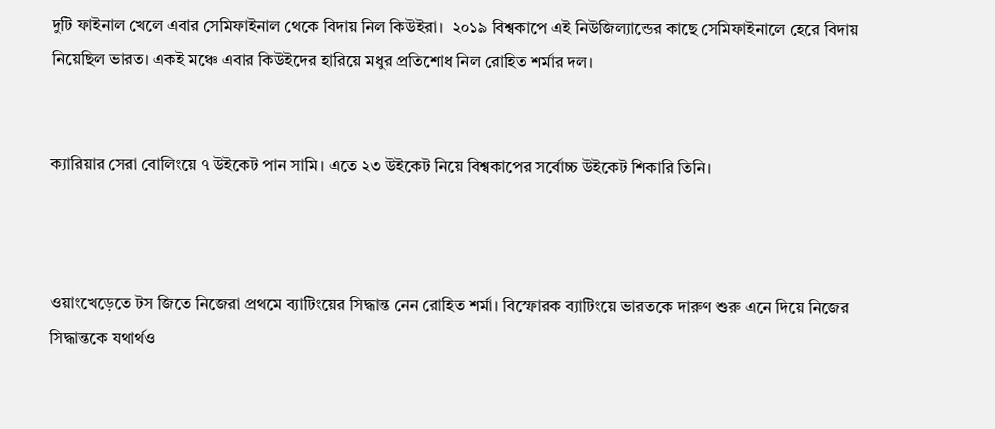দুটি ফাইনাল খেলে এবার সেমিফাইনাল থেকে বিদায় নিল কিউইরা।  ২০১৯ বিশ্বকাপে এই নিউজিল্যান্ডের কাছে সেমিফাইনালে হেরে বিদায় নিয়েছিল ভারত। একই মঞ্চে এবার কিউইদের হারিয়ে মধুর প্রতিশোধ নিল রোহিত শর্মার দল।


ক্যারিয়ার সেরা বোলিংয়ে ৭ উইকেট পান সামি। এতে ২৩ উইকেট নিয়ে বিশ্বকাপের সর্বোচ্চ উইকেট শিকারি তিনি।



ওয়াংখেড়েতে টস জিতে নিজেরা প্রথমে ব্যাটিংয়ের সিদ্ধান্ত নেন রোহিত শর্মা। বিস্ফোরক ব্যাটিংয়ে ভারতকে দারুণ শুরু এনে দিয়ে নিজের সিদ্ধান্তকে যথার্থও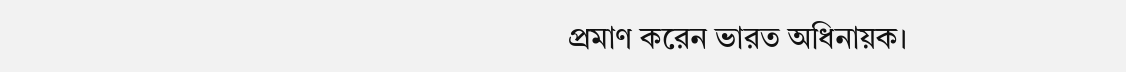প্রমাণ করেন ভারত অধিনায়ক।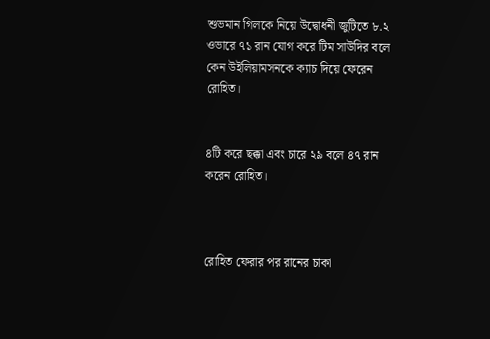শুভমান গিলকে নিয়ে উদ্বোধনী জুটিতে ৮.২ ওভারে ৭১ রান যোগ করে টিম সাউদির বলে কেন উইলিয়ামসনকে ক্যাচ দিয়ে ফেরেন রোহিত।


৪টি করে ছক্কা এবং চারে ২৯ বলে ৪৭ রান করেন রোহিত।



রোহিত ফেরার পর রানের চাকা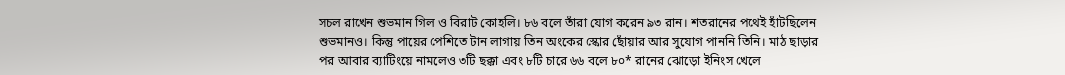সচল রাখেন শুভমান গিল ও বিরাট কোহলি। ৮৬ বলে তাঁরা যোগ করেন ৯৩ রান। শতরানের পথেই হাঁটছিলেন শুভমানও। কিন্তু পায়ের পেশিতে টান লাগায় তিন অংকের স্কোর ছোঁয়ার আর সুযোগ পাননি তিনি। মাঠ ছাড়ার পর আবার ব্যাটিংয়ে নামলেও ৩টি ছক্কা এবং ৮টি চারে ৬৬ বলে ৮০* রানের ঝোড়ো ইনিংস খেলে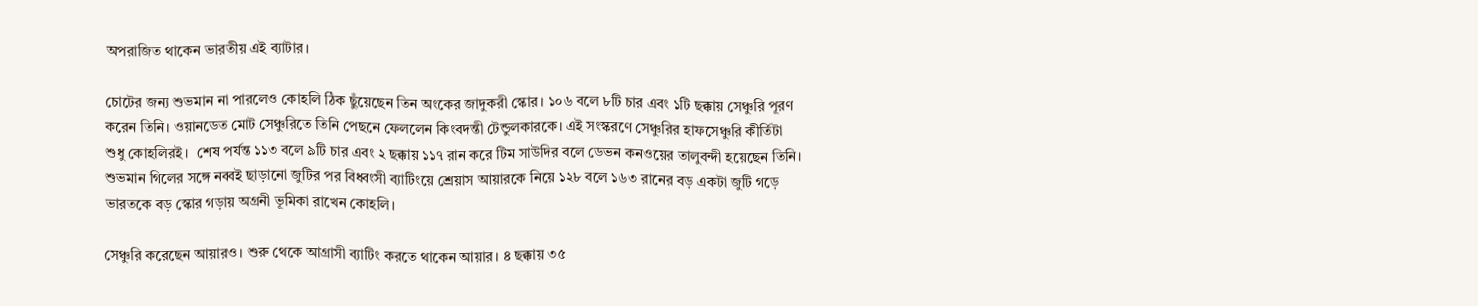অপরাজিত থাকেন ভারতীয় এই ব্যাটার।

চোটের জন্য শুভমান না পারলেও কোহলি ঠিক ছুঁয়েছেন তিন অংকের জাদুকরী স্কোর। ১০৬ বলে ৮টি চার এবং ১টি ছক্কায় সেঞ্চুরি পূরণ করেন তিনি। ওয়ানডেত মোট সেঞ্চুরিতে তিনি পেছনে ফেললেন কিংবদন্তী টেন্ডুলকারকে। এই সংস্করণে সেঞ্চুরির হাফসেঞ্চুরি কীর্তিটা শুধু কোহলিরই।  শেষ পর্যন্ত ১১৩ বলে ৯টি চার এবং ২ ছক্কায় ১১৭ রান করে টিম সাউদির বলে ডেভন কনওয়ের তালুবন্দী হয়েছেন তিনি। শুভমান গিলের সঙ্গে নব্বই ছাড়ানো জুটির পর বিধ্বংসী ব্যাটিংয়ে শ্রেয়াস আয়ারকে নিয়ে ১২৮ বলে ১৬৩ রানের বড় একটা জুটি গড়ে ভারতকে বড় স্কোর গড়ায় অগ্রনী ভূমিকা রাখেন কোহলি।

সেঞ্চুরি করেছেন আয়ারও। শুরু থেকে আগ্রাসী ব্যাটিং করতে থাকেন আয়ার। ৪ ছক্কায় ৩৫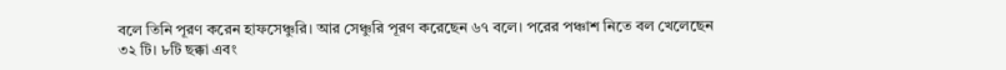বলে তিনি পূরণ করেন হাফসেঞ্চুরি। আর সেঞ্চুরি পূরণ করেছেন ৬৭ বলে। পরের পঞ্চাশ নিতে বল খেলেছেন ৩২ টি। ৮টি ছক্কা এবং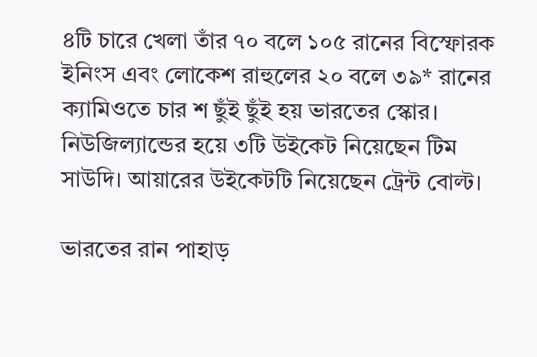৪টি চারে খেলা তাঁর ৭০ বলে ১০৫ রানের বিস্ফোরক ইনিংস এবং লোকেশ রাহুলের ২০ বলে ৩৯* রানের ক্যামিওতে চার শ ছুঁই ছুঁই হয় ভারতের স্কোর। নিউজিল্যান্ডের হয়ে ৩টি উইকেট নিয়েছেন টিম সাউদি। আয়ারের উইকেটটি নিয়েছেন ট্রেন্ট বোল্ট।

ভারতের রান পাহাড়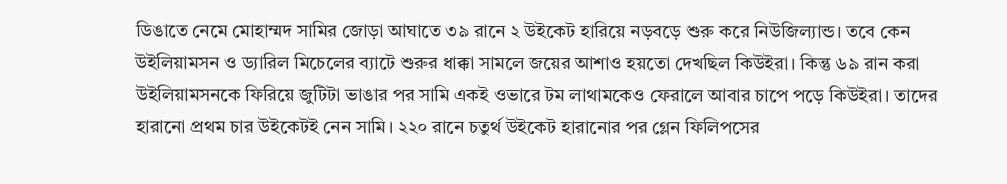ডিঙাতে নেমে মোহাম্মদ সামির জোড়া আঘাতে ৩৯ রানে ২ উইকেট হারিয়ে নড়বড়ে শুরু করে নিউজিল্যান্ড। তবে কেন উইলিয়ামসন ও ড্যারিল মিচেলের ব্যাটে শুরুর ধাক্কা সামলে জয়ের আশাও হয়তো দেখছিল কিউইরা। কিন্তু ৬৯ রান করা উইলিয়ামসনকে ফিরিয়ে জুটিটা ভাঙার পর সামি একই ওভারে টম লাথামকেও ফেরালে আবার চাপে পড়ে কিউইরা। তাদের হারানো প্রথম চার উইকেটই নেন সামি। ২২০ রানে চতুর্থ উইকেট হারানোর পর গ্লেন ফিলিপসের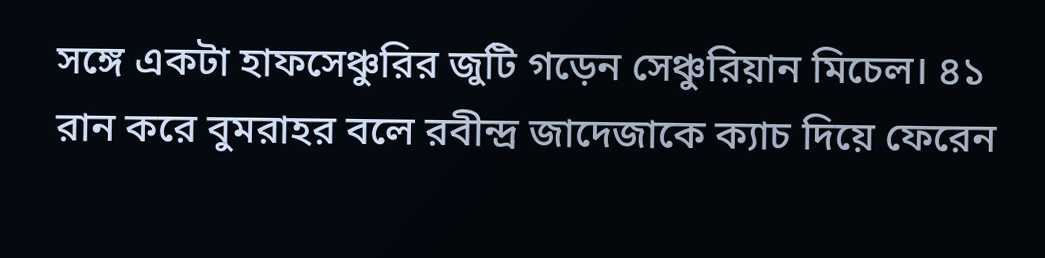সঙ্গে একটা হাফসেঞ্চুরির জুটি গড়েন সেঞ্চুরিয়ান মিচেল। ৪১ রান করে বুমরাহর বলে রবীন্দ্র জাদেজাকে ক্যাচ দিয়ে ফেরেন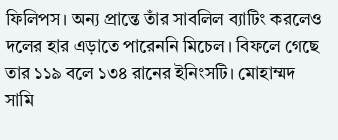ফিলিপস। অন্য প্রান্তে তাঁর সাবলিল ব্যাটিং করলেও দলের হার এড়াতে পারেননি মিচেল। বিফলে গেছে তার ১১৯ বলে ১৩৪ রানের ইনিংসটি। মোহাম্মদ সামি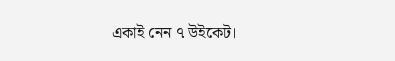একাই নেন ৭ উইকেট।